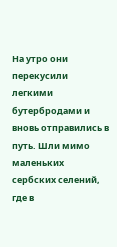На утро они перекусили легкими бутербродами и вновь отправились в путь. Шли мимо маленьких сербских селений, где в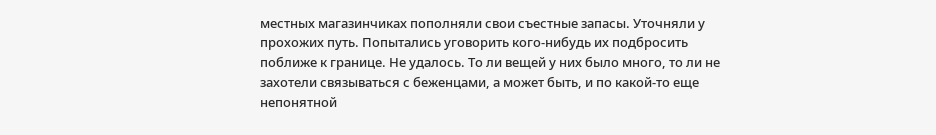местных магазинчиках пополняли свои съестные запасы. Уточняли у прохожих путь. Попытались уговорить кого-нибудь их подбросить поближе к границе. Не удалось. То ли вещей у них было много, то ли не захотели связываться с беженцами, а может быть, и по какой-то еще непонятной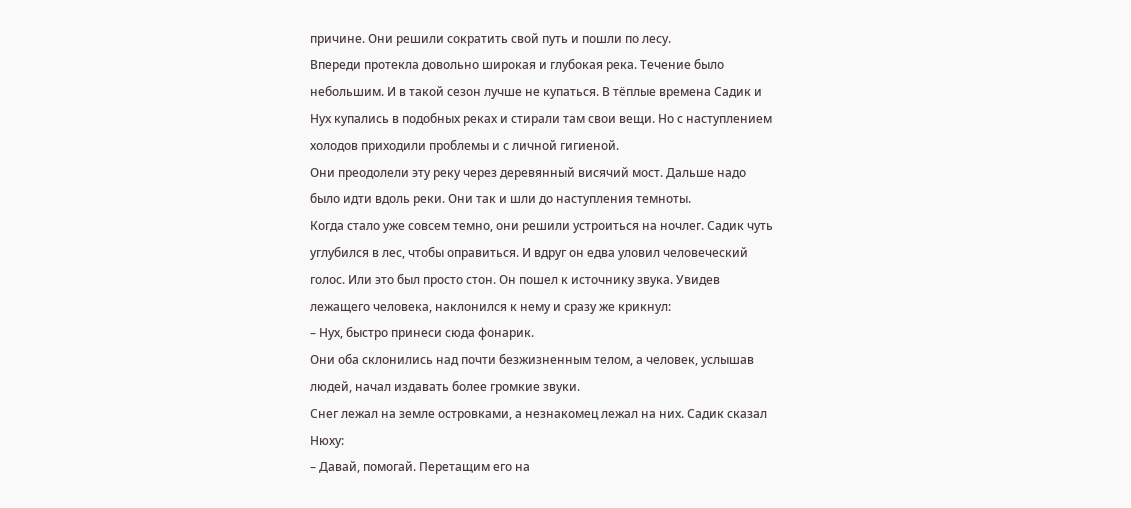причине. Они решили сократить свой путь и пошли по лесу.
Впереди протекла довольно широкая и глубокая река. Течение было небольшим. И в такой сезон лучше не купаться. В тёплые времена Садик и Нух купались в подобных реках и стирали там свои вещи. Но с наступлением холодов приходили проблемы и с личной гигиеной.
Они преодолели эту реку через деревянный висячий мост. Дальше надо было идти вдоль реки. Они так и шли до наступления темноты.
Когда стало уже совсем темно, они решили устроиться на ночлег. Садик чуть углубился в лес, чтобы оправиться. И вдруг он едва уловил человеческий голос. Или это был просто стон. Он пошел к источнику звука. Увидев лежащего человека, наклонился к нему и сразу же крикнул:
– Нух, быстро принеси сюда фонарик.
Они оба склонились над почти безжизненным телом, а человек, услышав людей, начал издавать более громкие звуки.
Снег лежал на земле островками, а незнакомец лежал на них. Садик сказал Нюху:
– Давай, помогай. Перетащим его на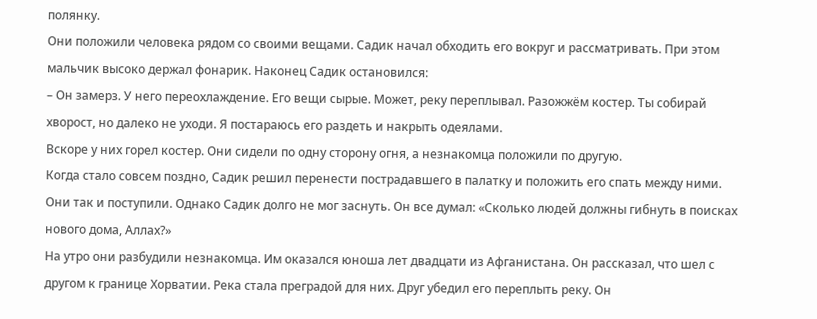полянку.
Они положили человека рядом со своими вещами. Садик начал обходить его вокруг и рассматривать. При этом мальчик высоко держал фонарик. Наконец Садик остановился:
– Он замерз. У него переохлаждение. Его вещи сырые. Может, реку переплывал. Разожжём костер. Ты собирай хворост, но далеко не уходи. Я постараюсь его раздеть и накрыть одеялами.
Вскоре у них горел костер. Они сидели по одну сторону огня, а незнакомца положили по другую.
Когда стало совсем поздно, Садик решил перенести пострадавшего в палатку и положить его спать между ними.
Они так и поступили. Однако Садик долго не мог заснуть. Он все думал: «Сколько людей должны гибнуть в поисках нового дома, Аллах?»
На утро они разбудили незнакомца. Им оказался юноша лет двадцати из Афганистана. Он рассказал, что шел с другом к границе Хорватии. Река стала преградой для них. Друг убедил его переплыть реку. Он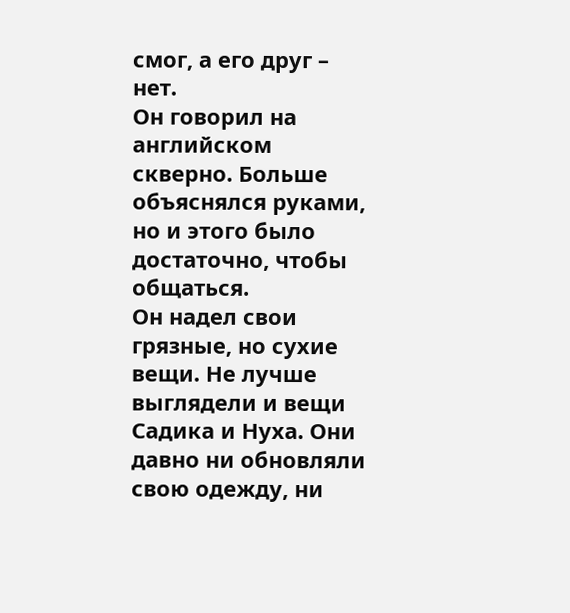смог, а его друг – нет.
Он говорил на английском скверно. Больше объяснялся руками, но и этого было достаточно, чтобы общаться.
Он надел свои грязные, но сухие вещи. Не лучше выглядели и вещи Садика и Нуха. Они давно ни обновляли свою одежду, ни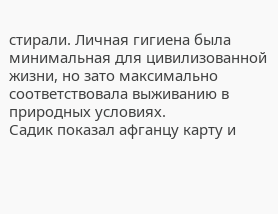стирали. Личная гигиена была минимальная для цивилизованной жизни, но зато максимально соответствовала выживанию в природных условиях.
Садик показал афганцу карту и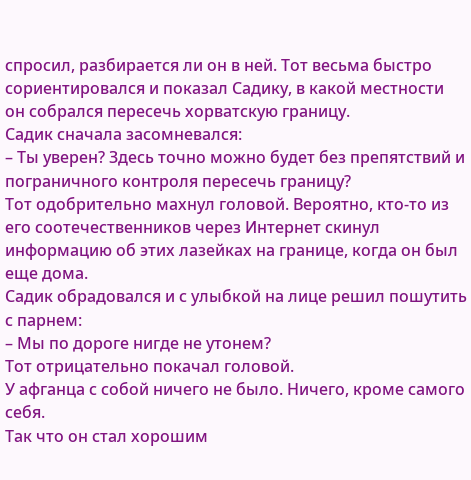спросил, разбирается ли он в ней. Тот весьма быстро сориентировался и показал Садику, в какой местности он собрался пересечь хорватскую границу.
Садик сначала засомневался:
– Ты уверен? Здесь точно можно будет без препятствий и пограничного контроля пересечь границу?
Тот одобрительно махнул головой. Вероятно, кто-то из его соотечественников через Интернет скинул информацию об этих лазейках на границе, когда он был еще дома.
Садик обрадовался и с улыбкой на лице решил пошутить с парнем:
– Мы по дороге нигде не утонем?
Тот отрицательно покачал головой.
У афганца с собой ничего не было. Ничего, кроме самого себя.
Так что он стал хорошим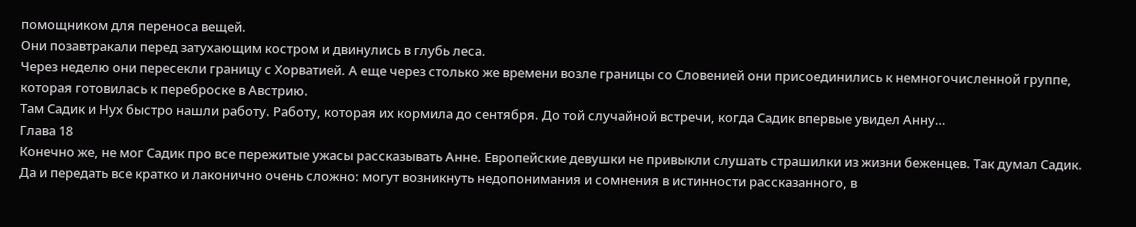помощником для переноса вещей.
Они позавтракали перед затухающим костром и двинулись в глубь леса.
Через неделю они пересекли границу с Хорватией. А еще через столько же времени возле границы со Словенией они присоединились к немногочисленной группе, которая готовилась к переброске в Австрию.
Там Садик и Нух быстро нашли работу. Работу, которая их кормила до сентября. До той случайной встречи, когда Садик впервые увидел Анну…
Глава 18
Конечно же, не мог Садик про все пережитые ужасы рассказывать Анне. Европейские девушки не привыкли слушать страшилки из жизни беженцев. Так думал Садик. Да и передать все кратко и лаконично очень сложно: могут возникнуть недопонимания и сомнения в истинности рассказанного, в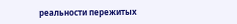реальности пережитых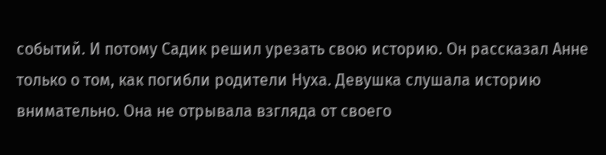событий. И потому Садик решил урезать свою историю. Он рассказал Анне только о том, как погибли родители Нуха. Девушка слушала историю внимательно. Она не отрывала взгляда от своего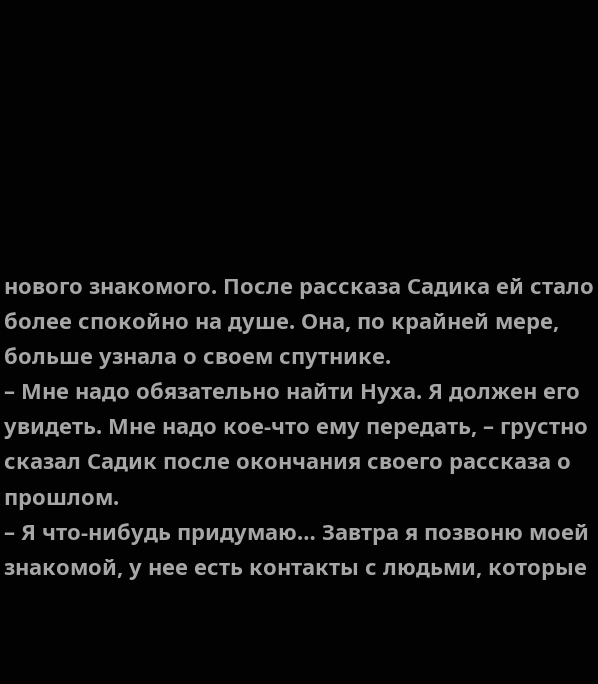нового знакомого. После рассказа Садика ей стало более спокойно на душе. Она, по крайней мере, больше узнала о своем спутнике.
– Мне надо обязательно найти Нуха. Я должен его увидеть. Мне надо кое-что ему передать, – грустно сказал Садик после окончания своего рассказа о прошлом.
– Я что-нибудь придумаю… Завтра я позвоню моей знакомой, у нее есть контакты с людьми, которые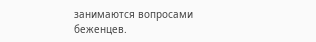занимаются вопросами беженцев.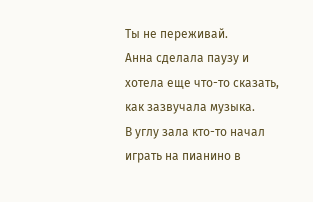Ты не переживай.
Анна сделала паузу и хотела еще что-то сказать, как зазвучала музыка.
В углу зала кто-то начал играть на пианино в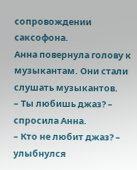сопровождении саксофона.
Анна повернула голову к музыкантам. Они стали слушать музыкантов.
– Ты любишь джаз? – спросила Анна.
– Кто не любит джаз? – улыбнулся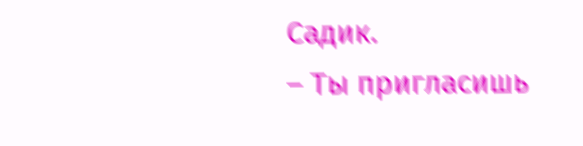Садик.
– Ты пригласишь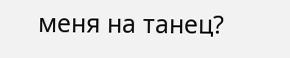меня на танец?